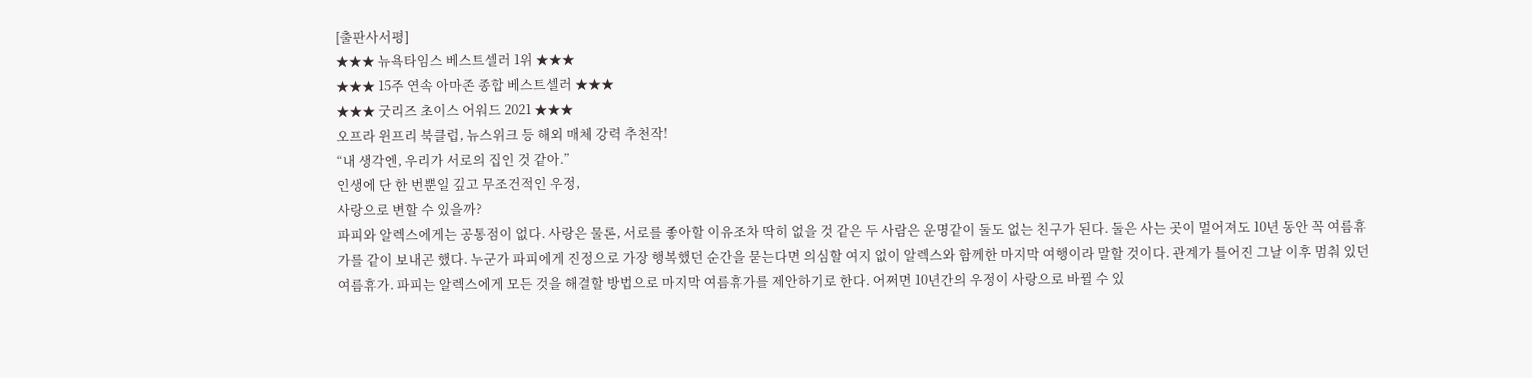[출판사서평]
★★★ 뉴욕타임스 베스트셀러 1위 ★★★
★★★ 15주 연속 아마존 종합 베스트셀러 ★★★
★★★ 굿리즈 초이스 어워드 2021 ★★★
오프라 윈프리 북클럽, 뉴스위크 등 해외 매체 강력 추천작!
“내 생각엔, 우리가 서로의 집인 것 같아.”
인생에 단 한 번뿐일 깊고 무조건적인 우정,
사랑으로 변할 수 있을까?
파피와 알렉스에게는 공통점이 없다. 사랑은 물론, 서로를 좋아할 이유조차 딱히 없을 것 같은 두 사람은 운명같이 둘도 없는 친구가 된다. 둘은 사는 곳이 멀어져도 10년 동안 꼭 여름휴가를 같이 보내곤 했다. 누군가 파피에게 진정으로 가장 행복했던 순간을 묻는다면 의심할 여지 없이 알렉스와 함께한 마지막 여행이라 말할 것이다. 관계가 틀어진 그날 이후 멈춰 있던 여름휴가. 파피는 알렉스에게 모든 것을 해결할 방법으로 마지막 여름휴가를 제안하기로 한다. 어쩌면 10년간의 우정이 사랑으로 바뀔 수 있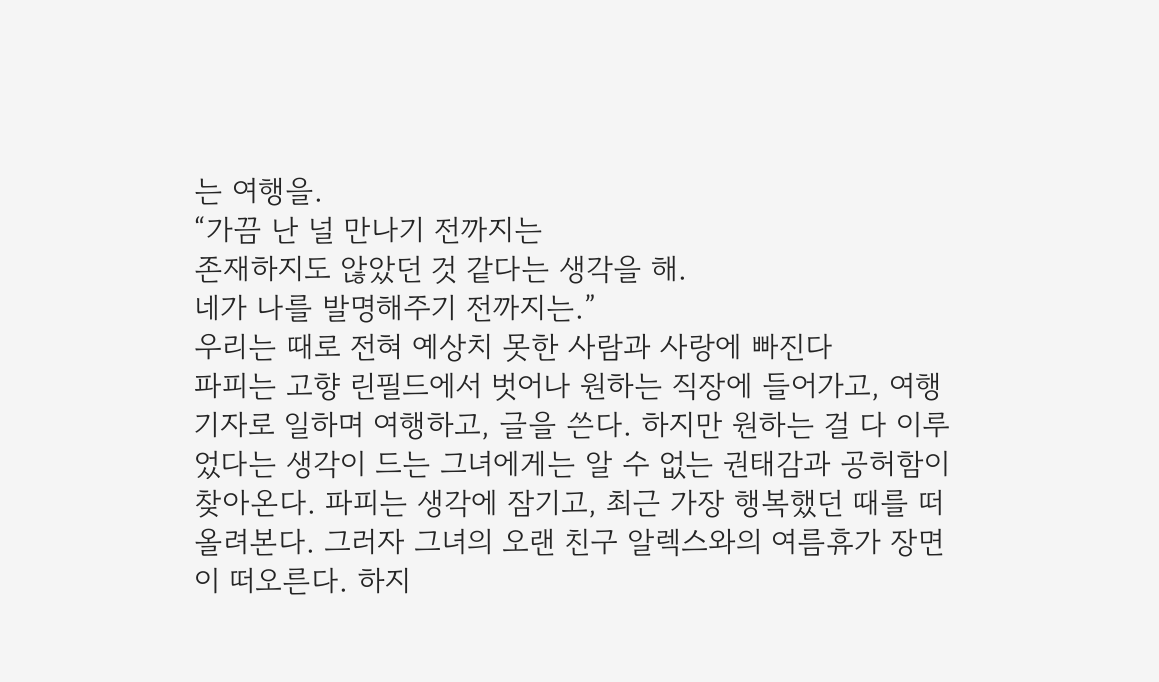는 여행을.
“가끔 난 널 만나기 전까지는
존재하지도 않았던 것 같다는 생각을 해.
네가 나를 발명해주기 전까지는.”
우리는 때로 전혀 예상치 못한 사람과 사랑에 빠진다
파피는 고향 린필드에서 벗어나 원하는 직장에 들어가고, 여행 기자로 일하며 여행하고, 글을 쓴다. 하지만 원하는 걸 다 이루었다는 생각이 드는 그녀에게는 알 수 없는 권태감과 공허함이 찾아온다. 파피는 생각에 잠기고, 최근 가장 행복했던 때를 떠올려본다. 그러자 그녀의 오랜 친구 알렉스와의 여름휴가 장면이 떠오른다. 하지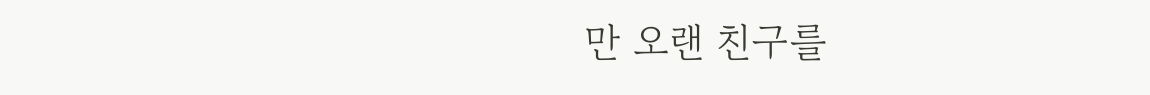만 오랜 친구를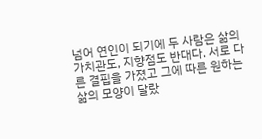넘어 연인이 되기에 두 사람은 삶의 가치관도, 지향점도 반대다. 서로 다른 결핍을 가졌고 그에 따른 원하는 삶의 모양이 달랐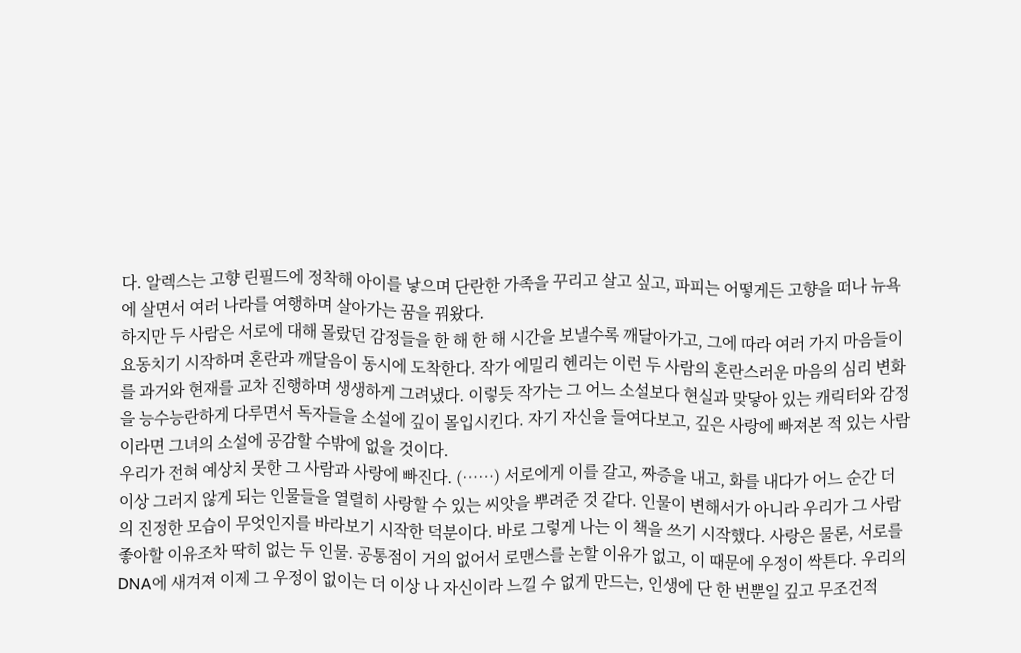다. 알렉스는 고향 린필드에 정착해 아이를 낳으며 단란한 가족을 꾸리고 살고 싶고, 파피는 어떻게든 고향을 떠나 뉴욕에 살면서 여러 나라를 여행하며 살아가는 꿈을 꿔왔다.
하지만 두 사람은 서로에 대해 몰랐던 감정들을 한 해 한 해 시간을 보낼수록 깨달아가고, 그에 따라 여러 가지 마음들이 요동치기 시작하며 혼란과 깨달음이 동시에 도착한다. 작가 에밀리 헨리는 이런 두 사람의 혼란스러운 마음의 심리 변화를 과거와 현재를 교차 진행하며 생생하게 그려냈다. 이렇듯 작가는 그 어느 소설보다 현실과 맞닿아 있는 캐릭터와 감정을 능수능란하게 다루면서 독자들을 소설에 깊이 몰입시킨다. 자기 자신을 들여다보고, 깊은 사랑에 빠져본 적 있는 사람이라면 그녀의 소설에 공감할 수밖에 없을 것이다.
우리가 전혀 예상치 못한 그 사람과 사랑에 빠진다. (……) 서로에게 이를 갈고, 짜증을 내고, 화를 내다가 어느 순간 더 이상 그러지 않게 되는 인물들을 열렬히 사랑할 수 있는 씨앗을 뿌려준 것 같다. 인물이 변해서가 아니라 우리가 그 사람의 진정한 모습이 무엇인지를 바라보기 시작한 덕분이다. 바로 그렇게 나는 이 책을 쓰기 시작했다. 사랑은 물론, 서로를 좋아할 이유조차 딱히 없는 두 인물. 공통점이 거의 없어서 로맨스를 논할 이유가 없고, 이 때문에 우정이 싹튼다. 우리의 DNA에 새겨져 이제 그 우정이 없이는 더 이상 나 자신이라 느낄 수 없게 만드는, 인생에 단 한 번뿐일 깊고 무조건적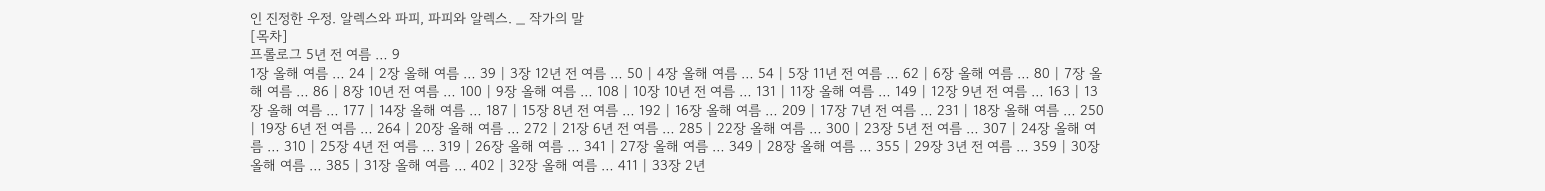인 진정한 우정. 알렉스와 파피, 파피와 알렉스. _ 작가의 말
[목차]
프롤로그 5년 전 여름 … 9
1장 올해 여름 … 24 | 2장 올해 여름 … 39 | 3장 12년 전 여름 … 50 | 4장 올해 여름 … 54 | 5장 11년 전 여름 … 62 | 6장 올해 여름 … 80 | 7장 올해 여름 … 86 | 8장 10년 전 여름 … 100 | 9장 올해 여름 … 108 | 10장 10년 전 여름 … 131 | 11장 올해 여름 … 149 | 12장 9년 전 여름 … 163 | 13장 올해 여름 … 177 | 14장 올해 여름 … 187 | 15장 8년 전 여름 … 192 | 16장 올해 여름 … 209 | 17장 7년 전 여름 … 231 | 18장 올해 여름 … 250 | 19장 6년 전 여름 … 264 | 20장 올해 여름 … 272 | 21장 6년 전 여름 … 285 | 22장 올해 여름 … 300 | 23장 5년 전 여름 … 307 | 24장 올해 여름 … 310 | 25장 4년 전 여름 … 319 | 26장 올해 여름 … 341 | 27장 올해 여름 … 349 | 28장 올해 여름 … 355 | 29장 3년 전 여름 … 359 | 30장 올해 여름 … 385 | 31장 올해 여름 … 402 | 32장 올해 여름 … 411 | 33장 2년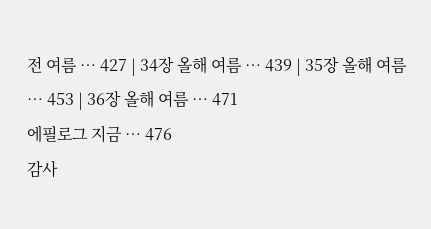전 여름 … 427 | 34장 올해 여름 … 439 | 35장 올해 여름 … 453 | 36장 올해 여름 … 471
에필로그 지금 … 476
감사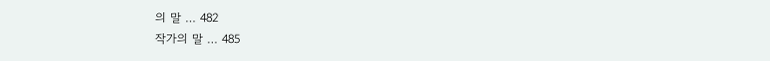의 말 … 482
작가의 말 … 485